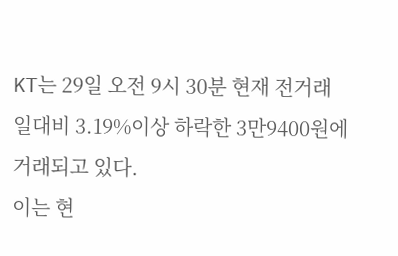KT는 29일 오전 9시 30분 현재 전거래일대비 3.19%이상 하락한 3만9400원에 거래되고 있다.
이는 현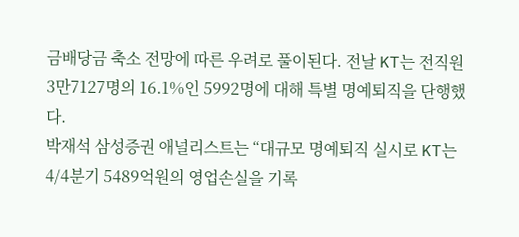금배당금 축소 전망에 따른 우려로 풀이된다. 전날 KT는 전직원 3만7127명의 16.1%인 5992명에 대해 특별 명예퇴직을 단행했다.
박재석 삼성증권 애널리스트는 “대규모 명예퇴직 실시로 KT는 4/4분기 5489억원의 영업손실을 기록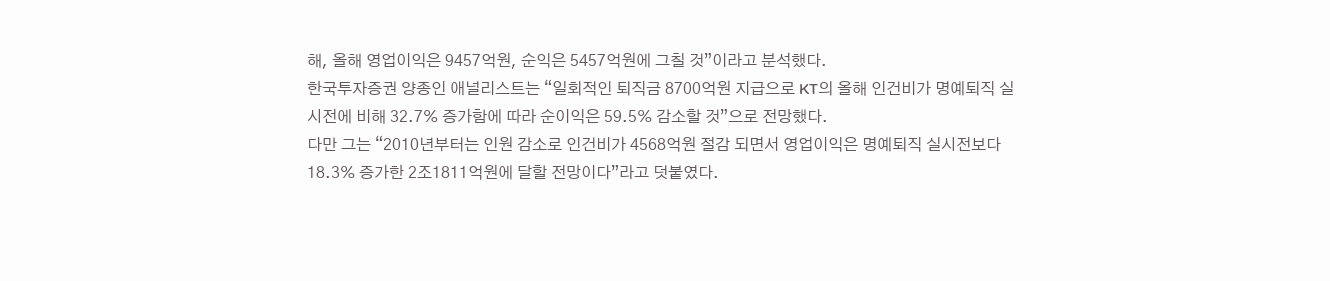해, 올해 영업이익은 9457억원, 순익은 5457억원에 그칠 것”이라고 분석했다.
한국투자증권 양종인 애널리스트는 “일회적인 퇴직금 8700억원 지급으로 KT의 올해 인건비가 명예퇴직 실시전에 비해 32.7% 증가함에 따라 순이익은 59.5% 감소할 것”으로 전망했다.
다만 그는 “2010년부터는 인원 감소로 인건비가 4568억원 절감 되면서 영업이익은 명예퇴직 실시전보다 18.3% 증가한 2조1811억원에 달할 전망이다”라고 덧붙였다.